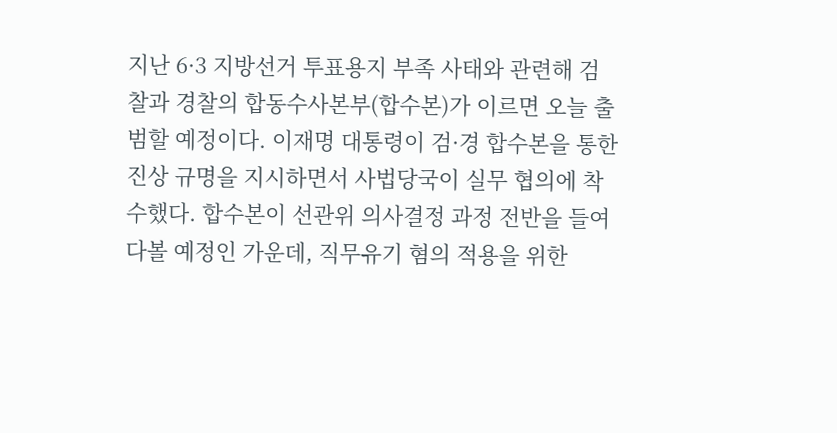지난 6·3 지방선거 투표용지 부족 사태와 관련해 검찰과 경찰의 합동수사본부(합수본)가 이르면 오늘 출범할 예정이다. 이재명 대통령이 검·경 합수본을 통한 진상 규명을 지시하면서 사법당국이 실무 협의에 착수했다. 합수본이 선관위 의사결정 과정 전반을 들여다볼 예정인 가운데, 직무유기 혐의 적용을 위한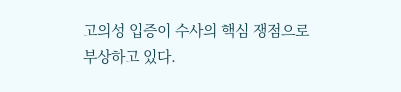고의성 입증이 수사의 핵심 쟁점으로 부상하고 있다.